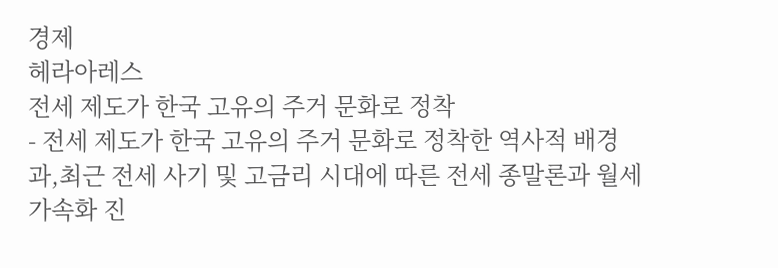경제
헤라아레스
전세 제도가 한국 고유의 주거 문화로 정착
- 전세 제도가 한국 고유의 주거 문화로 정착한 역사적 배경과,최근 전세 사기 및 고금리 시대에 따른 전세 종말론과 월세 가속화 진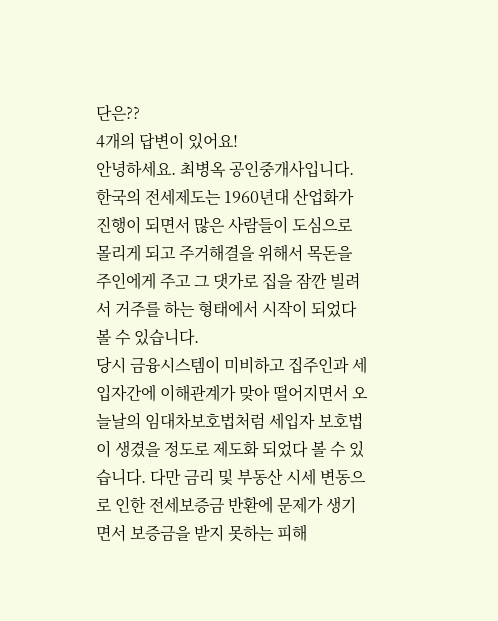단은??
4개의 답변이 있어요!
안녕하세요. 최병옥 공인중개사입니다.
한국의 전세제도는 1960년대 산업화가 진행이 되면서 많은 사람들이 도심으로 몰리게 되고 주거해결을 위해서 목돈을 주인에게 주고 그 댓가로 집을 잠깐 빌려서 거주를 하는 형태에서 시작이 되었다 볼 수 있습니다.
당시 금융시스템이 미비하고 집주인과 세입자간에 이해관계가 맞아 떨어지면서 오늘날의 임대차보호법처럼 세입자 보호법이 생겼을 정도로 제도화 되었다 볼 수 있습니다. 다만 금리 및 부동산 시세 변동으로 인한 전세보증금 반환에 문제가 생기면서 보증금을 받지 못하는 피해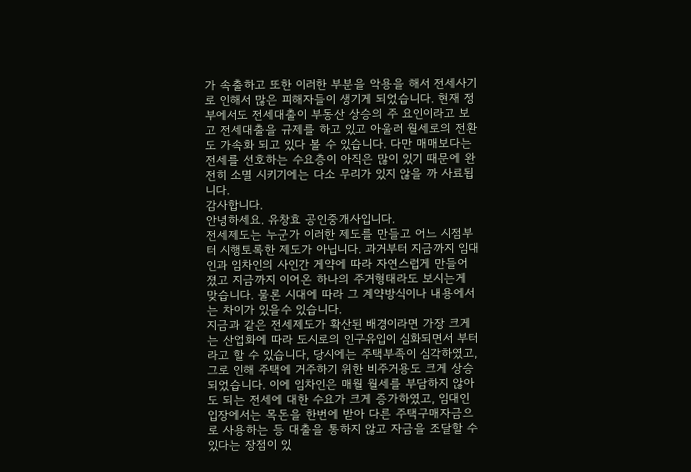가 속출하고 또한 이러한 부분을 악용을 해서 전세사기로 인해서 많은 피해자들이 생기게 되었습니다. 현재 정부에서도 전세대출이 부동산 상승의 주 요인이라고 보고 전세대출을 규제를 하고 있고 아울러 월세로의 전환도 가속화 되고 있다 볼 수 있습니다. 다만 매매보다는 전세를 선호하는 수요층이 아직은 많이 있기 때문에 완전히 소멸 시키기에는 다소 무리가 있지 않을 까 사료됩니다.
감사합니다.
안녕하세요. 유창효 공인중개사입니다.
전세제도는 누군가 이러한 제도를 만들고 어느 시점부터 시행토록한 제도가 아닙니다. 과거부터 지금까지 임대인과 임차인의 사인간 게약에 따라 자연스럽게 만들어 졌고 지금까지 이어온 하나의 주거형태라도 보시는게 맞습니다. 물론 시대에 따라 그 계약방식이나 내용에서는 차이가 있을수 있습니다.
지금과 같은 전세제도가 확산된 배경이라면 가장 크게는 산업화에 따라 도시로의 인구유입이 심화되면서 부터라고 할 수 있습니다, 당시에는 주택부족이 심각하였고, 그로 인해 주택에 거주하기 위한 비주거용도 크게 상승되었습니다. 이에 임차인은 매월 월세를 부담하지 않아도 되는 전세에 대한 수요가 크게 증가하였고, 임대인 입장에서는 목돈을 한번에 받아 다른 주택구매자금으로 사용하는 등 대출을 통하지 않고 자금을 조달할 수 있다는 장점이 있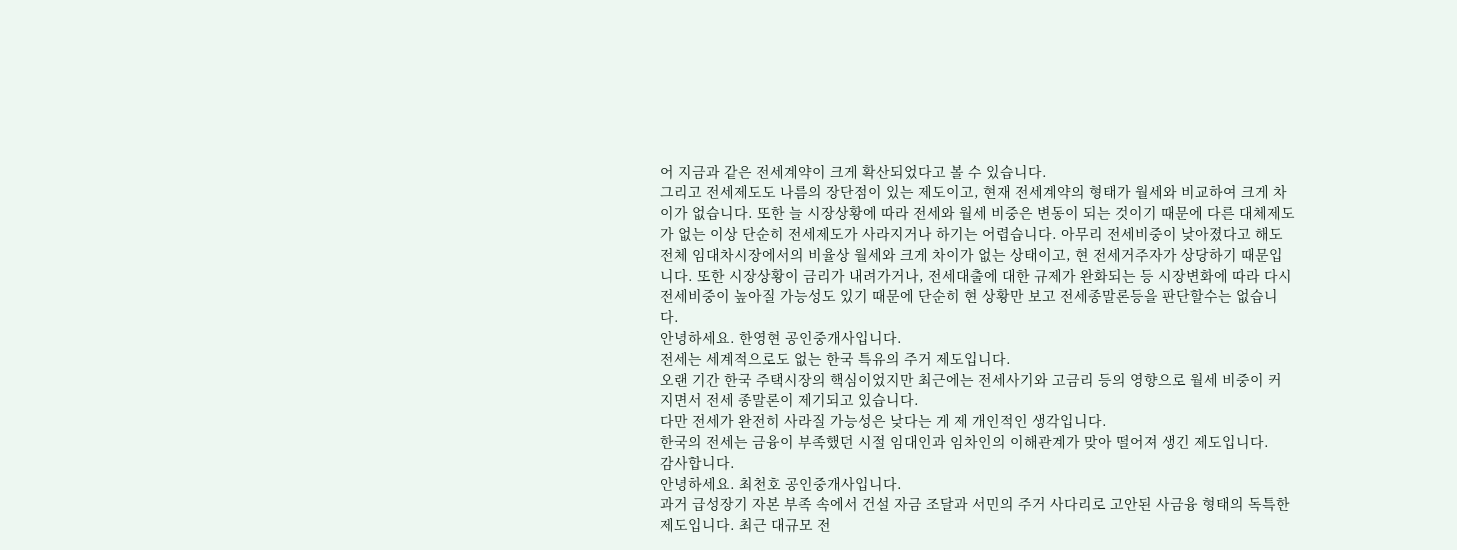어 지금과 같은 전세계약이 크게 확산되었다고 볼 수 있습니다.
그리고 전세제도도 나름의 장단점이 있는 제도이고, 현재 전세계약의 형태가 월세와 비교하여 크게 차이가 없습니다. 또한 늘 시장상황에 따라 전세와 월세 비중은 변동이 되는 것이기 때문에 다른 대체제도가 없는 이상 단순히 전세제도가 사라지거나 하기는 어렵습니다. 아무리 전세비중이 낮아졌다고 해도 전체 임대차시장에서의 비율상 월세와 크게 차이가 없는 상태이고, 현 전세거주자가 상당하기 때문입니다. 또한 시장상황이 금리가 내려가거나, 전세대출에 대한 규제가 완화되는 등 시장변화에 따라 다시 전세비중이 높아질 가능성도 있기 때문에 단순히 현 상황만 보고 전세종말론등을 판단할수는 없습니다.
안녕하세요. 한영현 공인중개사입니다.
전세는 세계적으로도 없는 한국 특유의 주거 제도입니다.
오랜 기간 한국 주택시장의 핵심이었지만 최근에는 전세사기와 고금리 등의 영향으로 월세 비중이 커지면서 전세 종말론이 제기되고 있습니다.
다만 전세가 완전히 사라질 가능성은 낮다는 게 제 개인적인 생각입니다.
한국의 전세는 금융이 부족했던 시절 임대인과 임차인의 이해관계가 맞아 떨어져 생긴 제도입니다.
감사합니다.
안녕하세요. 최천호 공인중개사입니다.
과거 급성장기 자본 부족 속에서 건설 자금 조달과 서민의 주거 사다리로 고안된 사금융 형태의 독특한 제도입니다. 최근 대규모 전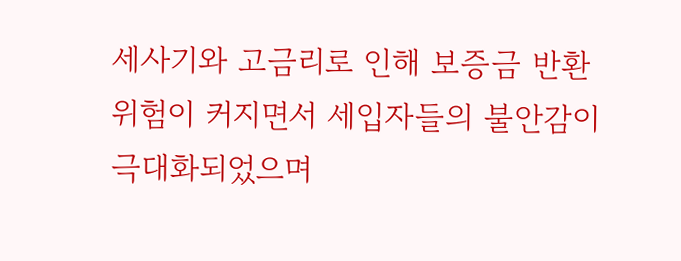세사기와 고금리로 인해 보증금 반환 위험이 커지면서 세입자들의 불안감이 극대화되었으며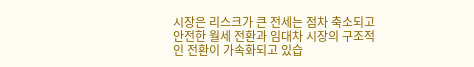시장은 리스크가 큰 전세는 점차 축소되고 안전한 월세 전환과 임대차 시장의 구조적인 전환이 가속화되고 있습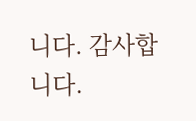니다. 감사합니다.